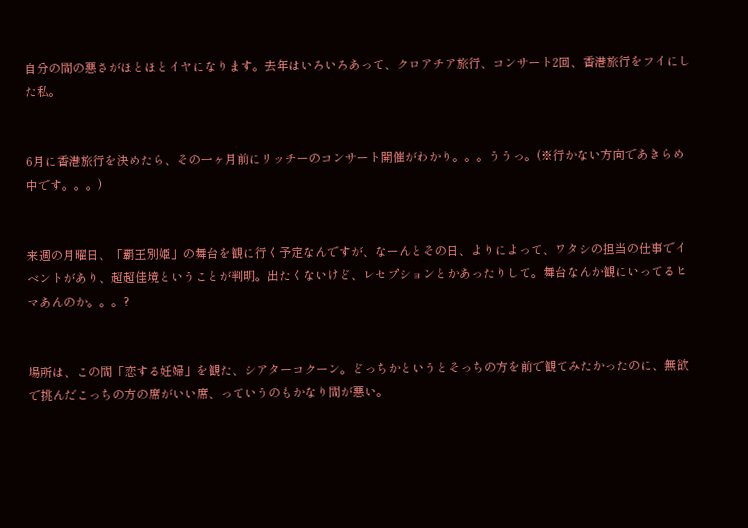自分の間の悪さがほとほとイヤになります。去年はいろいろあって、クロアチア旅行、コンサート2回、香港旅行をフイにした私。


6月に香港旅行を決めたら、その一ヶ月前にリッチーのコンサート開催がわかり。。。ううっ。(※行かない方向であきらめ中です。。。)


来週の月曜日、「覇王別姫」の舞台を観に行く予定なんですが、なーんとその日、よりによって、ワタシの担当の仕事でイベントがあり、超超佳境ということが判明。出たくないけど、レセプションとかあったりして。舞台なんか観にいってるヒマあんのか。。。?


場所は、この間「恋する妊婦」を観た、シアターコクーン。どっちかというとそっちの方を前で観てみたかったのに、無欲で挑んだこっちの方の席がいい席、っていうのもかなり間が悪い。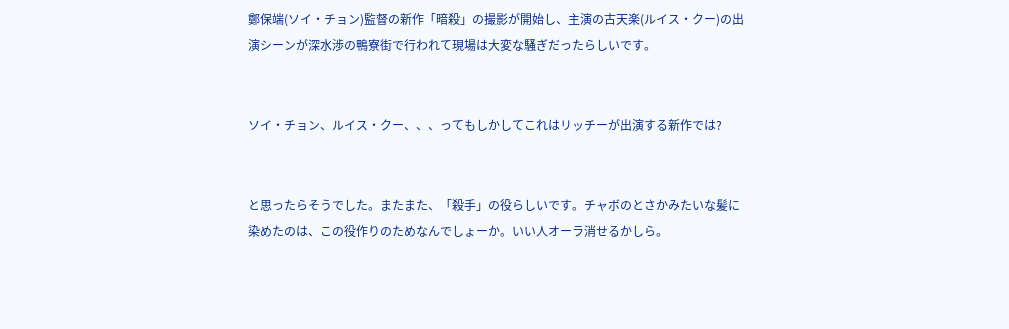鄭保端(ソイ・チョン)監督の新作「暗殺」の撮影が開始し、主演の古天楽(ルイス・クー)の出演シーンが深水渉の鴨寮街で行われて現場は大変な騒ぎだったらしいです。


ソイ・チョン、ルイス・クー、、、ってもしかしてこれはリッチーが出演する新作では?


と思ったらそうでした。またまた、「殺手」の役らしいです。チャボのとさかみたいな髪に染めたのは、この役作りのためなんでしょーか。いい人オーラ消せるかしら。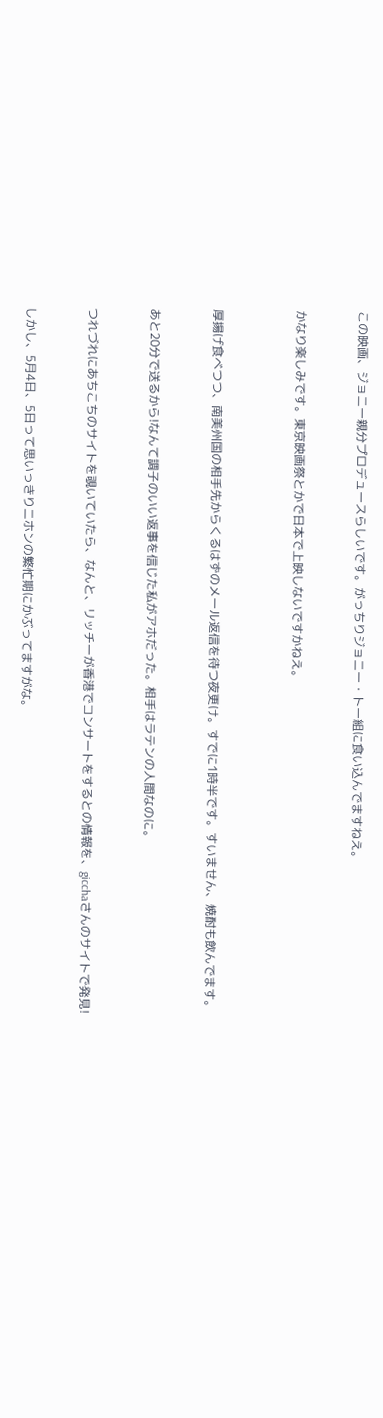この映画、ジョニー親分プロデュースらしいです。がっちりジョニー・トー組に食い込んでますねえ。


かなり楽しみです。東京映画祭とかで日本で上映しないですかねえ。



厚揚げ食べつつ、南美州国の相手先からくるはずのメール返信を待つ夜更け。すでに1時半です。すいません、焼酎も飲んでます。


あと20分で送るから!なんて調子のいい返事を信じた私がアホだった。相手はラテンの人間なのに。


つれづれにあちこちのサイトを覗いていたら、なんと、リッチーが香港でコンサートをするとの情報を、gicchaさんのサイトで発見!


しかし、5月4日、5日って思いっきりニホンの繁忙期にかぶってますがな。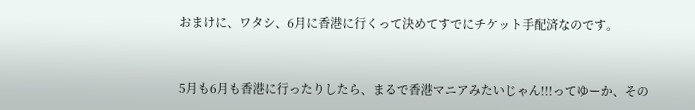おまけに、ワタシ、6月に香港に行くって決めてすでにチケット手配済なのです。


5月も6月も香港に行ったりしたら、まるで香港マニアみたいじゃん!!!ってゆーか、その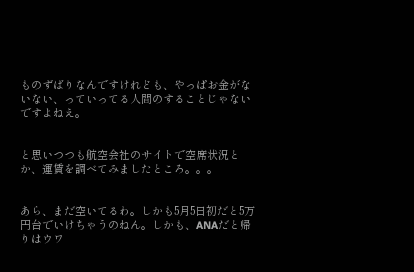ものずばりなんですけれども、やっぱお金がないない、っていってる人間のすることじゃないですよねえ。


と思いつつも航空会社のサイトで空席状況とか、運賃を調べてみましたところ。。。


あら、まだ空いてるわ。しかも5月5日初だと5万円台でいけちゃうのねん。しかも、ANAだと帰りはウワ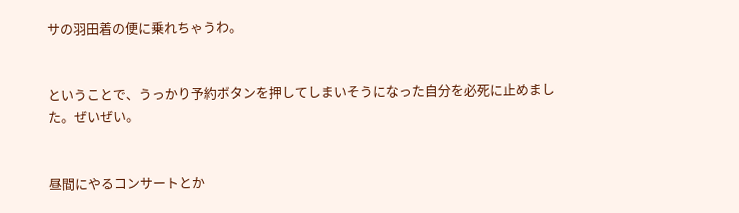サの羽田着の便に乗れちゃうわ。


ということで、うっかり予約ボタンを押してしまいそうになった自分を必死に止めました。ぜいぜい。


昼間にやるコンサートとか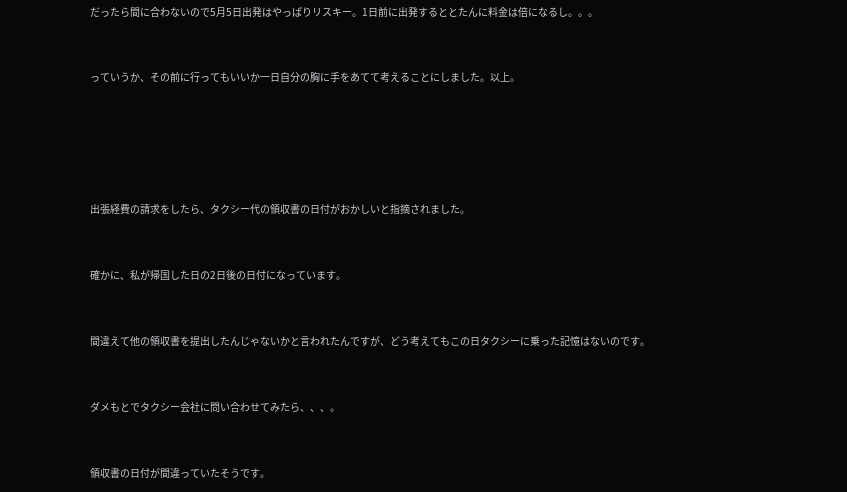だったら間に合わないので5月5日出発はやっぱりリスキー。1日前に出発するととたんに料金は倍になるし。。。


っていうか、その前に行ってもいいか一日自分の胸に手をあてて考えることにしました。以上。





出張経費の請求をしたら、タクシー代の領収書の日付がおかしいと指摘されました。


確かに、私が帰国した日の2日後の日付になっています。


間違えて他の領収書を提出したんじゃないかと言われたんですが、どう考えてもこの日タクシーに乗った記憶はないのです。


ダメもとでタクシー会社に問い合わせてみたら、、、。


領収書の日付が間違っていたそうです。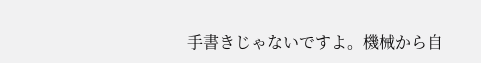手書きじゃないですよ。機械から自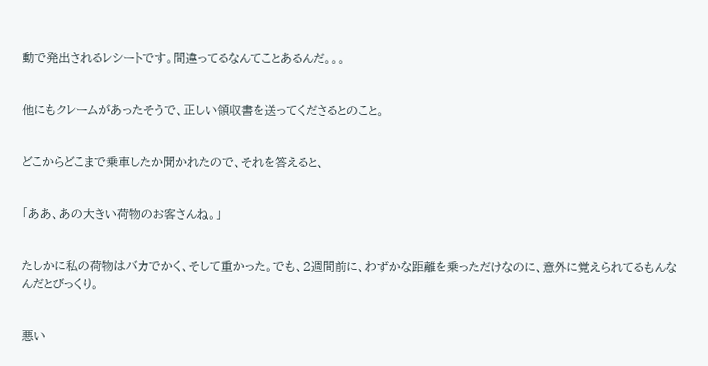動で発出されるレシートです。間違ってるなんてことあるんだ。。。


他にもクレームがあったそうで、正しい領収書を送ってくださるとのこと。


どこからどこまで乗車したか聞かれたので、それを答えると、


「ああ、あの大きい荷物のお客さんね。」


たしかに私の荷物はバカでかく、そして重かった。でも、2週間前に、わずかな距離を乗っただけなのに、意外に覚えられてるもんなんだとびっくり。


悪い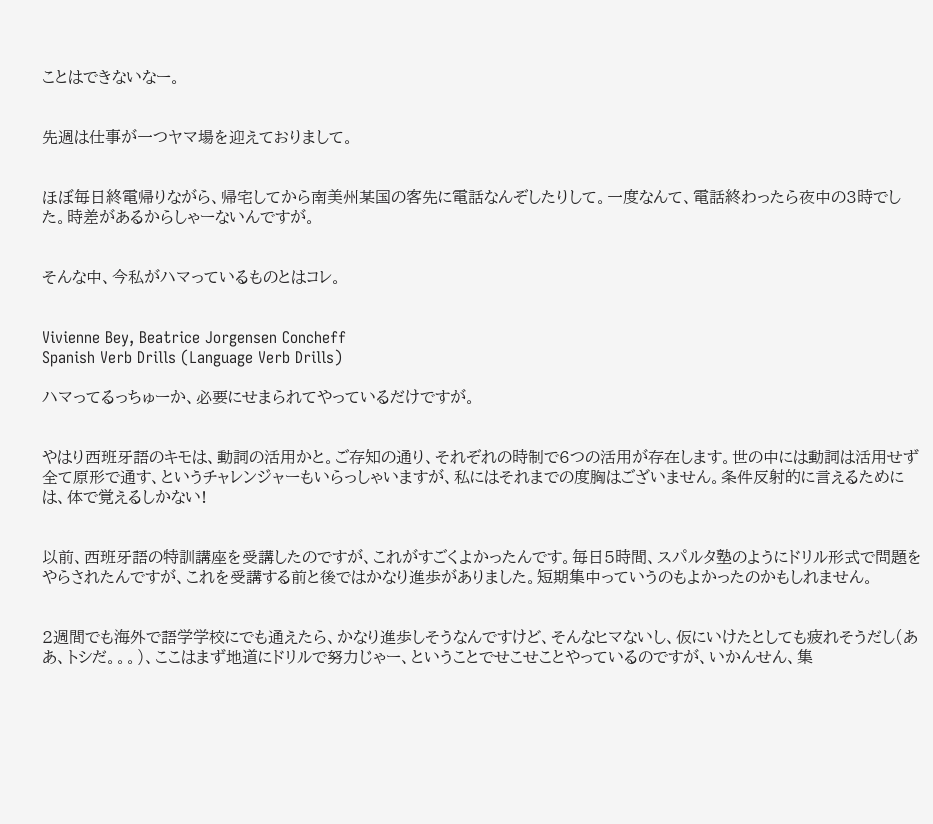ことはできないなー。


先週は仕事が一つヤマ場を迎えておりまして。


ほぼ毎日終電帰りながら、帰宅してから南美州某国の客先に電話なんぞしたりして。一度なんて、電話終わったら夜中の3時でした。時差があるからしゃーないんですが。


そんな中、今私がハマっているものとはコレ。


Vivienne Bey, Beatrice Jorgensen Concheff
Spanish Verb Drills (Language Verb Drills)

ハマってるっちゅーか、必要にせまられてやっているだけですが。


やはり西班牙語のキモは、動詞の活用かと。ご存知の通り、それぞれの時制で6つの活用が存在します。世の中には動詞は活用せず全て原形で通す、というチャレンジャーもいらっしゃいますが、私にはそれまでの度胸はございません。条件反射的に言えるためには、体で覚えるしかない!


以前、西班牙語の特訓講座を受講したのですが、これがすごくよかったんです。毎日5時間、スパルタ塾のようにドリル形式で問題をやらされたんですが、これを受講する前と後ではかなり進歩がありました。短期集中っていうのもよかったのかもしれません。


2週間でも海外で語学学校にでも通えたら、かなり進歩しそうなんですけど、そんなヒマないし、仮にいけたとしても疲れそうだし(ああ、トシだ。。。)、ここはまず地道にドリルで努力じゃー、ということでせこせことやっているのですが、いかんせん、集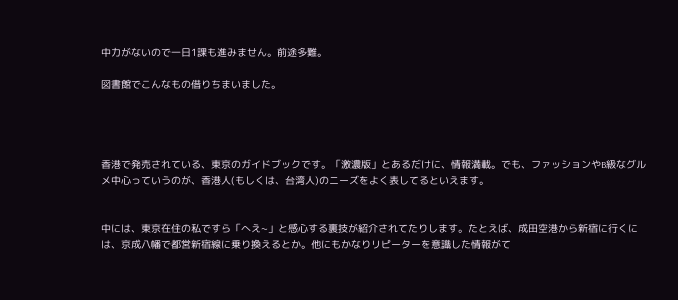中力がないので一日1課も進みません。前途多難。

図書館でこんなもの借りちまいました。




香港で発売されている、東京のガイドブックです。「激濃版」とあるだけに、情報満載。でも、ファッションやB級なグルメ中心っていうのが、香港人(もしくは、台湾人)のニーズをよく表してるといえます。


中には、東京在住の私ですら「へえ~」と感心する裏技が紹介されてたりします。たとえば、成田空港から新宿に行くには、京成八幡で都営新宿線に乗り換えるとか。他にもかなりリピーターを意識した情報がて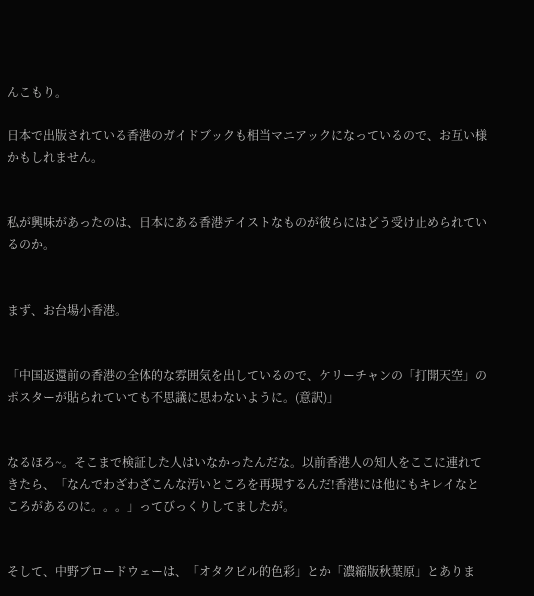んこもり。

日本で出版されている香港のガイドブックも相当マニアックになっているので、お互い様かもしれません。


私が興味があったのは、日本にある香港テイストなものが彼らにはどう受け止められているのか。


まず、お台場小香港。


「中国返還前の香港の全体的な雰囲気を出しているので、ケリーチャンの「打開天空」のポスターが貼られていても不思議に思わないように。(意訳)」


なるほろ~。そこまで検証した人はいなかったんだな。以前香港人の知人をここに連れてきたら、「なんでわざわざこんな汚いところを再現するんだ!香港には他にもキレイなところがあるのに。。。」ってびっくりしてましたが。


そして、中野ブロードウェーは、「オタクビル的色彩」とか「濃縮版秋葉原」とありま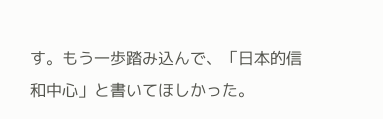す。もう一歩踏み込んで、「日本的信和中心」と書いてほしかった。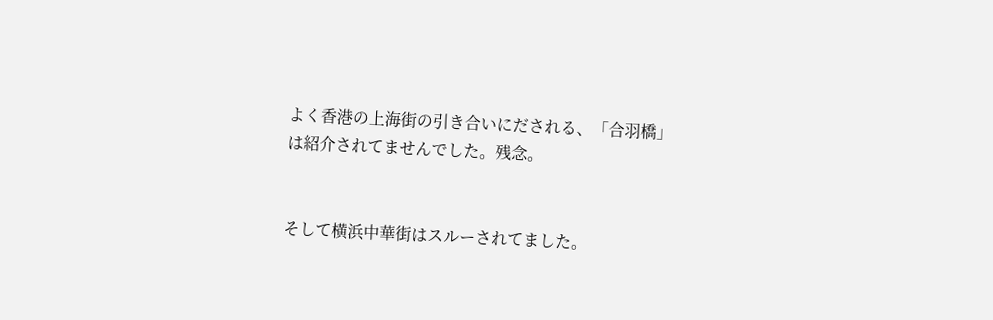よく香港の上海街の引き合いにだされる、「合羽橋」は紹介されてませんでした。残念。


そして横浜中華街はスルーされてました。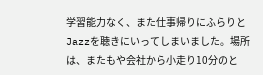学習能力なく、また仕事帰りにふらりとJazzを聴きにいってしまいました。場所は、またもや会社から小走り10分のと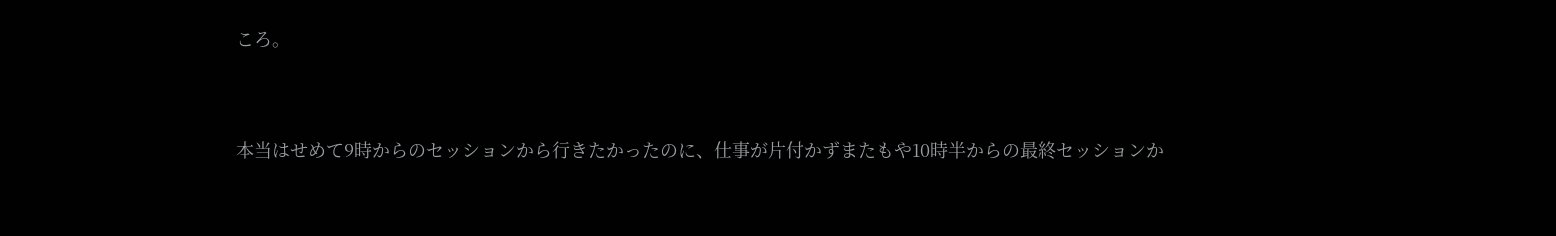ころ。


本当はせめて9時からのセッションから行きたかったのに、仕事が片付かずまたもや10時半からの最終セッションか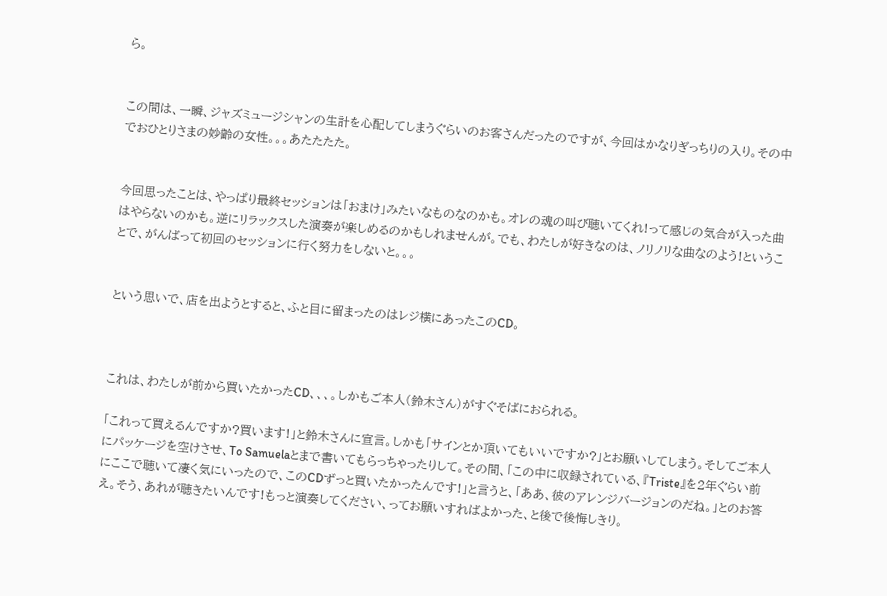ら。


この間は、一瞬、ジャズミュージシャンの生計を心配してしまうぐらいのお客さんだったのですが、今回はかなりぎっちりの入り。その中でおひとりさまの妙齢の女性。。。あたたたた。


今回思ったことは、やっぱり最終セッションは「おまけ」みたいなものなのかも。オレの魂の叫び聴いてくれ!って感じの気合が入った曲はやらないのかも。逆にリラックスした演奏が楽しめるのかもしれませんが。でも、わたしが好きなのは、ノリノリな曲なのよう!ということで、がんばって初回のセッションに行く努力をしないと。。。


という思いで、店を出ようとすると、ふと目に留まったのはレジ横にあったこのCD。



これは、わたしが前から買いたかったCD、、、。しかもご本人(鈴木さん)がすぐそばにおられる。

「これって買えるんですか?買います!」と鈴木さんに宣言。しかも「サインとか頂いてもいいですか?」とお願いしてしまう。そしてご本人にパッケージを空けさせ、To Samuelaとまで書いてもらっちゃったりして。その間、「この中に収録されている、『Triste』を2年ぐらい前にここで聴いて凄く気にいったので、このCDずっと買いたかったんです!」と言うと、「ああ、彼のアレンジバージョンのだね。」とのお答え。そう、あれが聴きたいんです!もっと演奏してください、ってお願いすればよかった、と後で後悔しきり。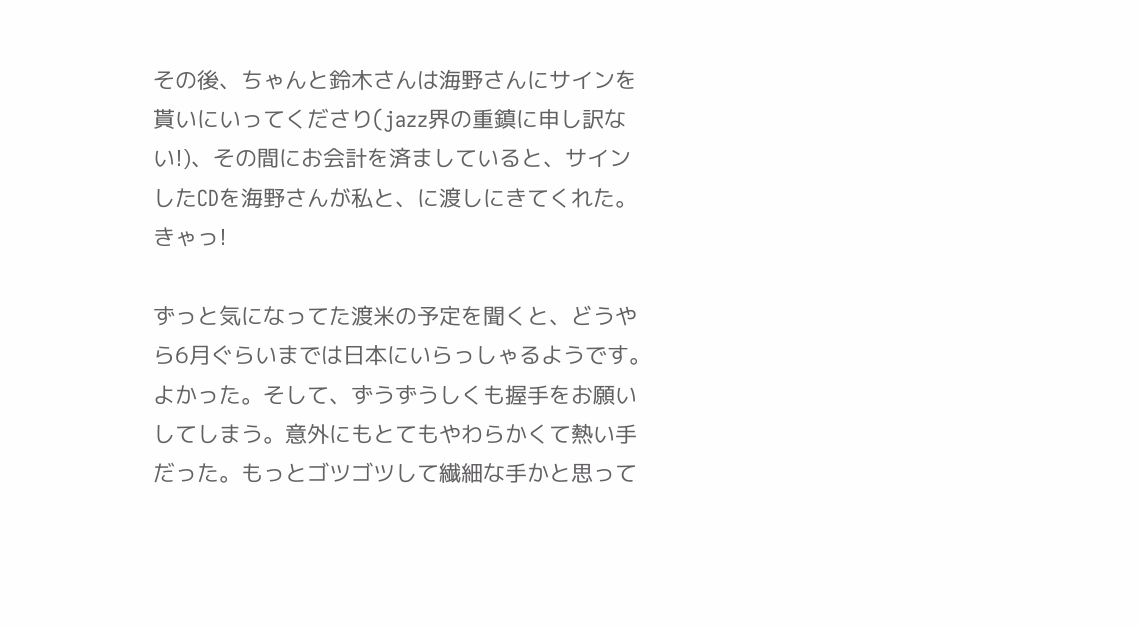その後、ちゃんと鈴木さんは海野さんにサインを貰いにいってくださり(jazz界の重鎮に申し訳ない!)、その間にお会計を済ましていると、サインしたCDを海野さんが私と、に渡しにきてくれた。きゃっ!

ずっと気になってた渡米の予定を聞くと、どうやら6月ぐらいまでは日本にいらっしゃるようです。よかった。そして、ずうずうしくも握手をお願いしてしまう。意外にもとてもやわらかくて熱い手だった。もっとゴツゴツして繊細な手かと思って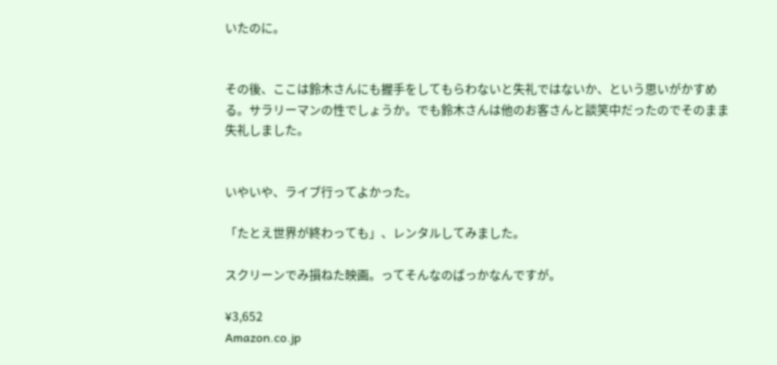いたのに。


その後、ここは鈴木さんにも握手をしてもらわないと失礼ではないか、という思いがかすめる。サラリーマンの性でしょうか。でも鈴木さんは他のお客さんと談笑中だったのでそのまま失礼しました。


いやいや、ライブ行ってよかった。

「たとえ世界が終わっても」、レンタルしてみました。

スクリーンでみ損ねた映画。ってそんなのばっかなんですが。

¥3,652
Amazon.co.jp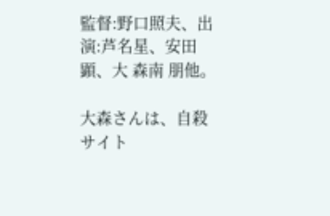監督:野口照夫、出演:芦名星、安田顕、大 森南 朋他。

大森さんは、自殺サイト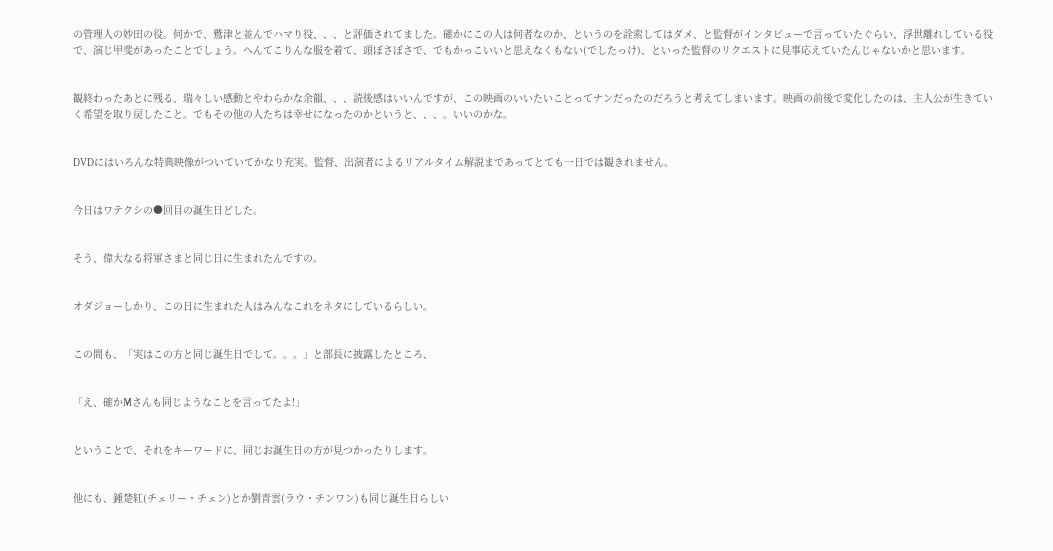の管理人の妙田の役。何かで、鷲津と並んでハマり役、、、と評価されてました。確かにこの人は何者なのか、というのを詮索してはダメ、と監督がインタビューで言っていたぐらい、浮世離れしている役で、演じ甲斐があったことでしょう。へんてこりんな服を着て、頭ぼさぼさで、でもかっこいいと思えなくもない(でしたっけ)、といった監督のリクエストに見事応えていたんじゃないかと思います。


観終わったあとに残る、瑞々しい感動とやわらかな余韻、、、読後感はいいんですが、この映画のいいたいことってナンだったのだろうと考えてしまいます。映画の前後で変化したのは、主人公が生きていく希望を取り戻したこと。でもその他の人たちは幸せになったのかというと、、、。いいのかな。


DVDにはいろんな特典映像がついていてかなり充実。監督、出演者によるリアルタイム解説まであってとても一日では観きれません。


今日はワテクシの●回目の誕生日どした。


そう、偉大なる将軍さまと同じ日に生まれたんですの。


オダジョーしかり、この日に生まれた人はみんなこれをネタにしているらしい。


この間も、「実はこの方と同じ誕生日でして。。。」と部長に披露したところ、


「え、確かMさんも同じようなことを言ってたよ!」


ということで、それをキーワードに、同じお誕生日の方が見つかったりします。


他にも、鍾楚紅(チェリー・チェン)とか劉青雲(ラウ・チンワン)も同じ誕生日らしい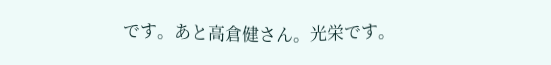です。あと高倉健さん。光栄です。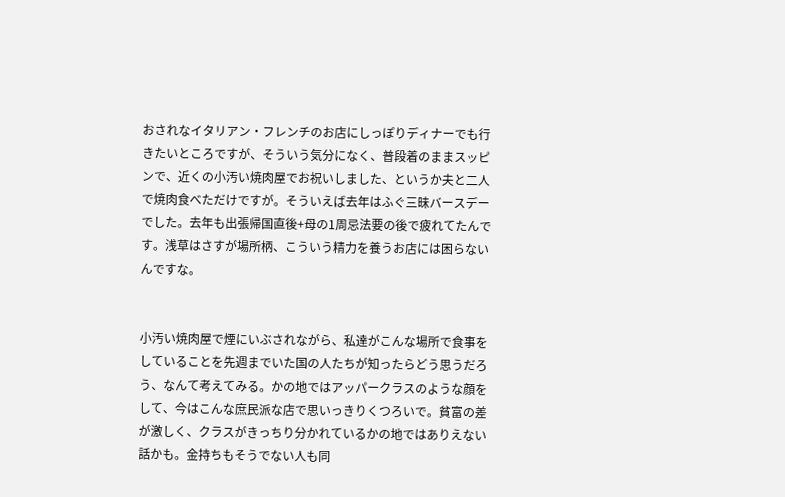おされなイタリアン・フレンチのお店にしっぽりディナーでも行きたいところですが、そういう気分になく、普段着のままスッピンで、近くの小汚い焼肉屋でお祝いしました、というか夫と二人で焼肉食べただけですが。そういえば去年はふぐ三昧バースデーでした。去年も出張帰国直後+母の1周忌法要の後で疲れてたんです。浅草はさすが場所柄、こういう精力を養うお店には困らないんですな。


小汚い焼肉屋で煙にいぶされながら、私達がこんな場所で食事をしていることを先週までいた国の人たちが知ったらどう思うだろう、なんて考えてみる。かの地ではアッパークラスのような顔をして、今はこんな庶民派な店で思いっきりくつろいで。貧富の差が激しく、クラスがきっちり分かれているかの地ではありえない話かも。金持ちもそうでない人も同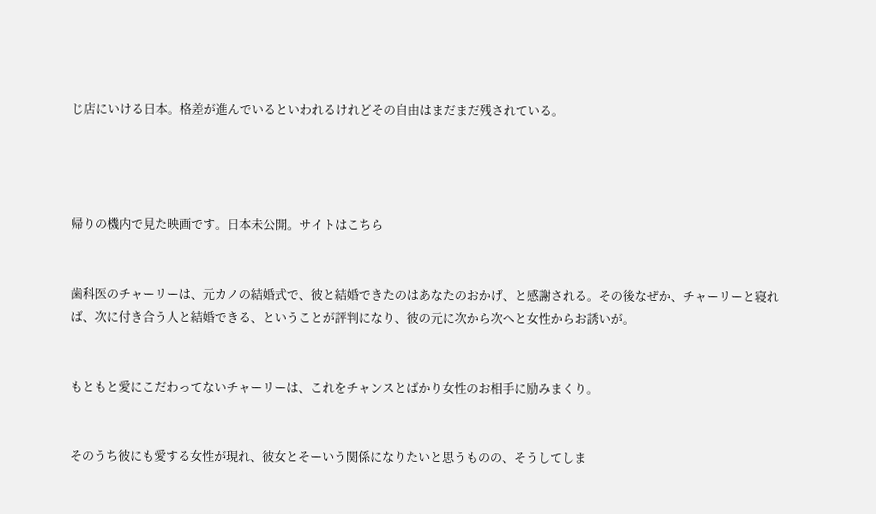じ店にいける日本。格差が進んでいるといわれるけれどその自由はまだまだ残されている。




帰りの機内で見た映画です。日本未公開。サイトはこちら


歯科医のチャーリーは、元カノの結婚式で、彼と結婚できたのはあなたのおかげ、と感謝される。その後なぜか、チャーリーと寝れば、次に付き合う人と結婚できる、ということが評判になり、彼の元に次から次へと女性からお誘いが。


もともと愛にこだわってないチャーリーは、これをチャンスとばかり女性のお相手に励みまくり。


そのうち彼にも愛する女性が現れ、彼女とそーいう関係になりたいと思うものの、そうしてしま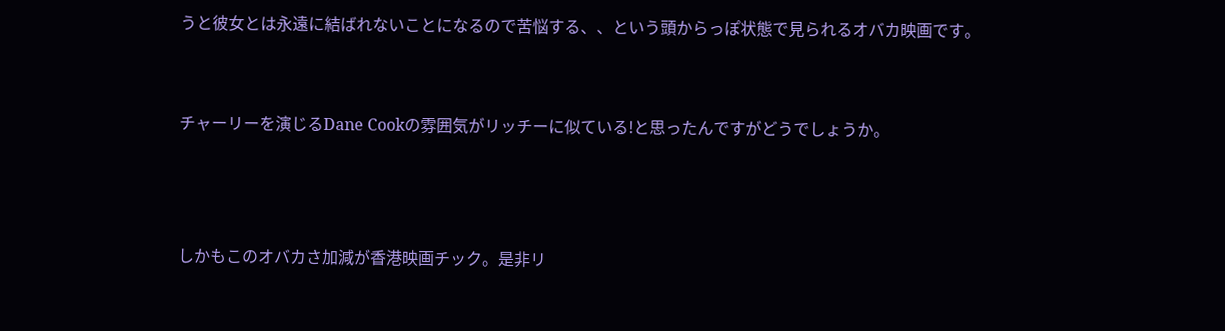うと彼女とは永遠に結ばれないことになるので苦悩する、、という頭からっぽ状態で見られるオバカ映画です。


チャーリーを演じるDane Cookの雰囲気がリッチーに似ている!と思ったんですがどうでしょうか。



しかもこのオバカさ加減が香港映画チック。是非リ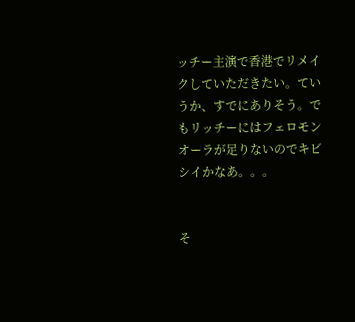ッチー主演で香港でリメイクしていただきたい。ていうか、すでにありそう。でもリッチーにはフェロモンオーラが足りないのでキビシイかなあ。。。


そ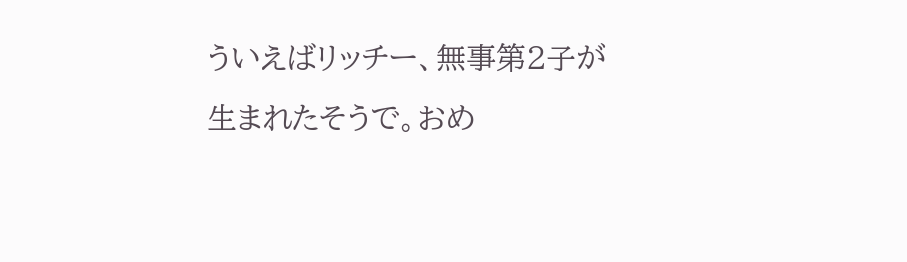ういえばリッチー、無事第2子が生まれたそうで。おめ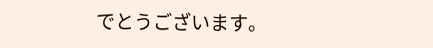でとうございます。